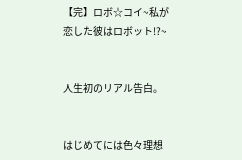【完】ロボ☆コイ~私が恋した彼はロボット!?~


人生初のリアル告白。


はじめてには色々理想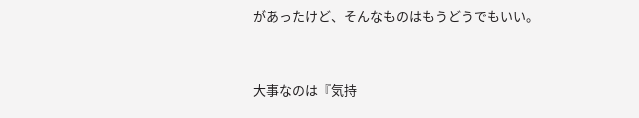があったけど、そんなものはもうどうでもいい。


大事なのは『気持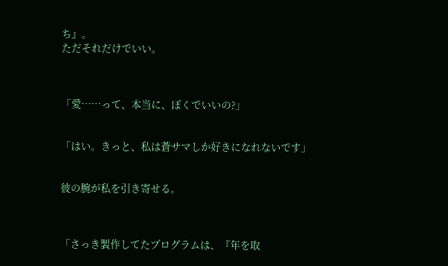ち』。
ただそれだけでいい。



「愛……って、本当に、ぼくでいいの?」


「はい。きっと、私は蒼サマしか好きになれないです」


彼の腕が私を引き寄せる。



「さっき製作してたプログラムは、『年を取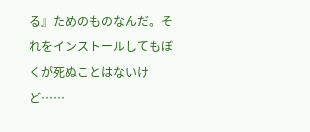る』ためのものなんだ。それをインストールしてもぼくが死ぬことはないけど……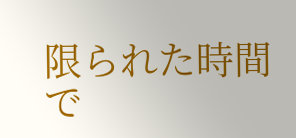限られた時間で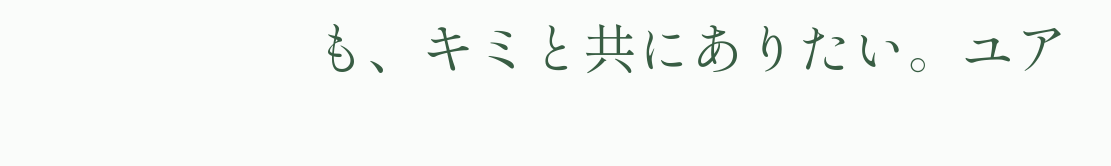も、キミと共にありたい。ユア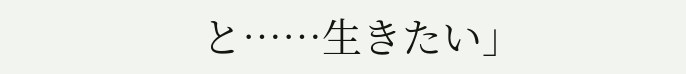と……生きたい」